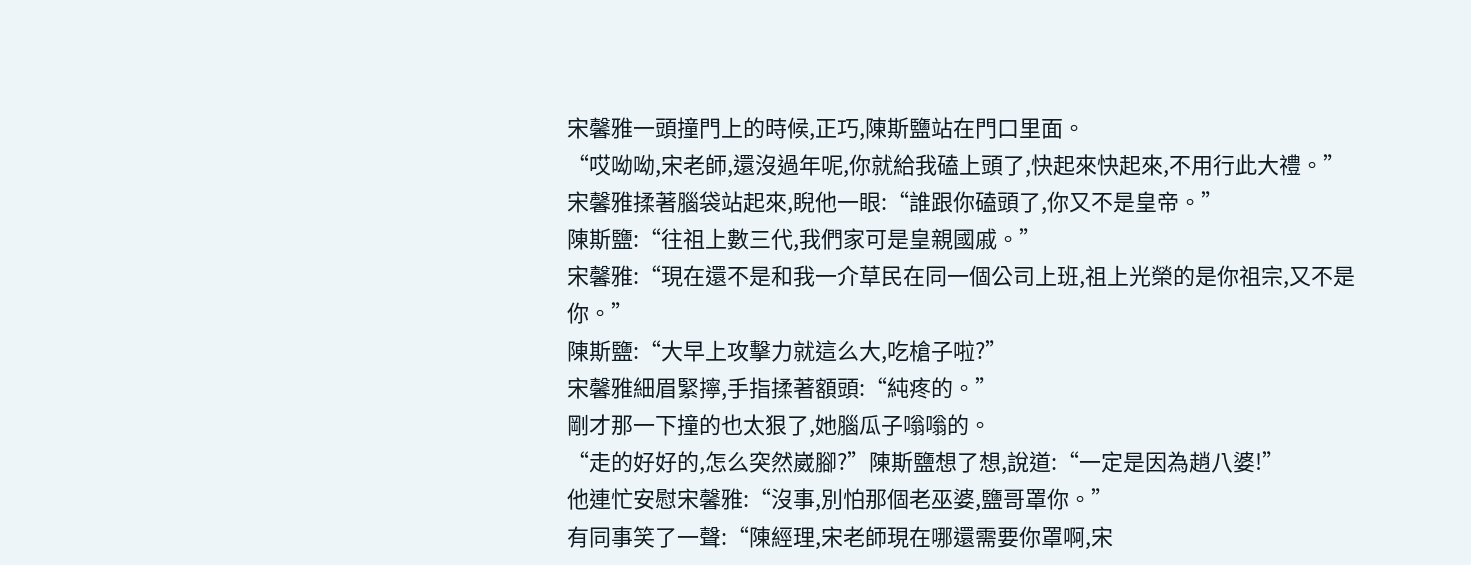宋馨雅一頭撞門上的時候,正巧,陳斯鹽站在門口里面。
“哎呦呦,宋老師,還沒過年呢,你就給我磕上頭了,快起來快起來,不用行此大禮。”
宋馨雅揉著腦袋站起來,睨他一眼:“誰跟你磕頭了,你又不是皇帝。”
陳斯鹽:“往祖上數三代,我們家可是皇親國戚。”
宋馨雅:“現在還不是和我一介草民在同一個公司上班,祖上光榮的是你祖宗,又不是你。”
陳斯鹽:“大早上攻擊力就這么大,吃槍子啦?”
宋馨雅細眉緊擰,手指揉著額頭:“純疼的。”
剛才那一下撞的也太狠了,她腦瓜子嗡嗡的。
“走的好好的,怎么突然崴腳?”陳斯鹽想了想,說道:“一定是因為趙八婆!”
他連忙安慰宋馨雅:“沒事,別怕那個老巫婆,鹽哥罩你。”
有同事笑了一聲:“陳經理,宋老師現在哪還需要你罩啊,宋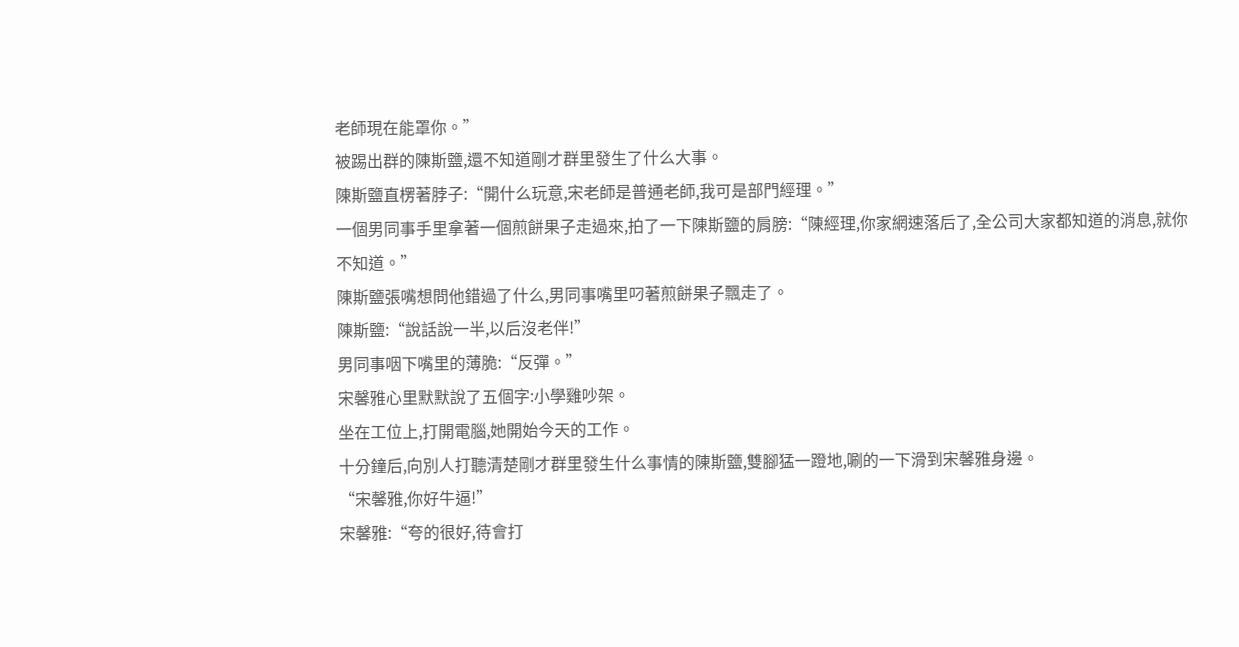老師現在能罩你。”
被踢出群的陳斯鹽,還不知道剛才群里發生了什么大事。
陳斯鹽直楞著脖子:“開什么玩意,宋老師是普通老師,我可是部門經理。”
一個男同事手里拿著一個煎餅果子走過來,拍了一下陳斯鹽的肩膀:“陳經理,你家網速落后了,全公司大家都知道的消息,就你不知道。”
陳斯鹽張嘴想問他錯過了什么,男同事嘴里叼著煎餅果子飄走了。
陳斯鹽:“說話說一半,以后沒老伴!”
男同事咽下嘴里的薄脆:“反彈。”
宋馨雅心里默默說了五個字:小學雞吵架。
坐在工位上,打開電腦,她開始今天的工作。
十分鐘后,向別人打聽清楚剛才群里發生什么事情的陳斯鹽,雙腳猛一蹬地,唰的一下滑到宋馨雅身邊。
“宋馨雅,你好牛逼!”
宋馨雅:“夸的很好,待會打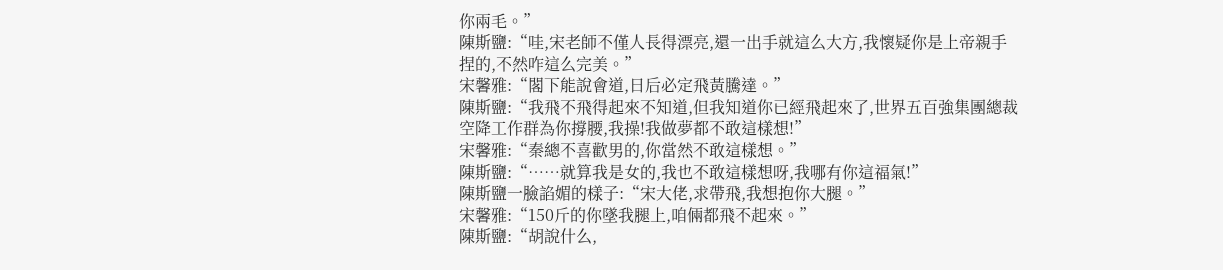你兩毛。”
陳斯鹽:“哇,宋老師不僅人長得漂亮,還一出手就這么大方,我懷疑你是上帝親手捏的,不然咋這么完美。”
宋馨雅:“閣下能說會道,日后必定飛黃騰達。”
陳斯鹽:“我飛不飛得起來不知道,但我知道你已經飛起來了,世界五百強集團總裁空降工作群為你撐腰,我操!我做夢都不敢這樣想!”
宋馨雅:“秦總不喜歡男的,你當然不敢這樣想。”
陳斯鹽:“……就算我是女的,我也不敢這樣想呀,我哪有你這福氣!”
陳斯鹽一臉諂媚的樣子:“宋大佬,求帶飛,我想抱你大腿。”
宋馨雅:“150斤的你墜我腿上,咱倆都飛不起來。”
陳斯鹽:“胡說什么,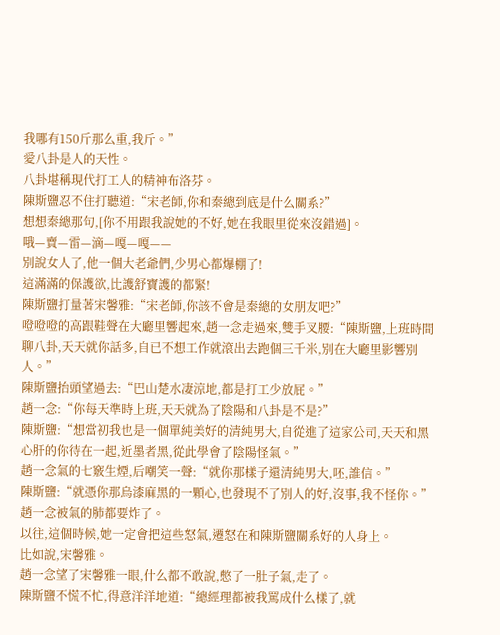我哪有150斤那么重,我斤。”
愛八卦是人的天性。
八卦堪稱現代打工人的精神布洛芬。
陳斯鹽忍不住打聽道:“宋老師,你和秦總到底是什么關系?”
想想秦總那句,[你不用跟我說她的不好,她在我眼里從來沒錯過]。
哦—賣—雷—滴—嘎—嘎——
別說女人了,他一個大老爺們,少男心都爆棚了!
這滿滿的保護欲,比護舒寶護的都緊!
陳斯鹽打量著宋馨雅:“宋老師,你該不會是秦總的女朋友吧?”
噔噔噔的高跟鞋聲在大廳里響起來,趙一念走過來,雙手叉腰:“陳斯鹽,上班時間聊八卦,天天就你話多,自已不想工作就滾出去跑個三千米,別在大廳里影響別人。”
陳斯鹽抬頭望過去:“巴山楚水凄涼地,都是打工少放屁。”
趙一念:“你每天準時上班,天天就為了陰陽和八卦是不是?”
陳斯鹽:“想當初我也是一個單純美好的清純男大,自從進了這家公司,天天和黑心肝的你待在一起,近墨者黑,從此學會了陰陽怪氣。”
趙一念氣的七竅生煙,后嘲笑一聲:“就你那樣子還清純男大,呸,誰信。”
陳斯鹽:“就憑你那烏漆麻黑的一顆心,也發現不了別人的好,沒事,我不怪你。”
趙一念被氣的肺都要炸了。
以往,這個時候,她一定會把這些怒氣,遷怒在和陳斯鹽關系好的人身上。
比如說,宋馨雅。
趙一念望了宋馨雅一眼,什么都不敢說,憋了一肚子氣,走了。
陳斯鹽不慌不忙,得意洋洋地道:“總經理都被我罵成什么樣了,就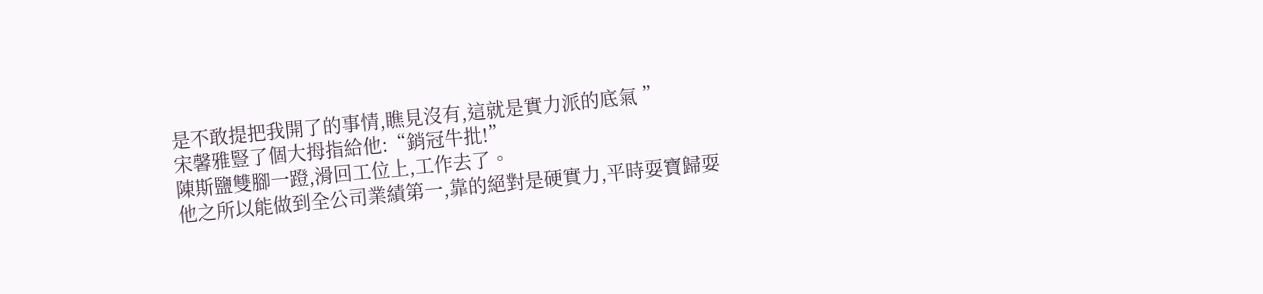是不敢提把我開了的事情,瞧見沒有,這就是實力派的底氣 ”
宋馨雅豎了個大拇指給他:“銷冠牛批!”
陳斯鹽雙腳一蹬,滑回工位上,工作去了。
他之所以能做到全公司業績第一,靠的絕對是硬實力,平時耍寶歸耍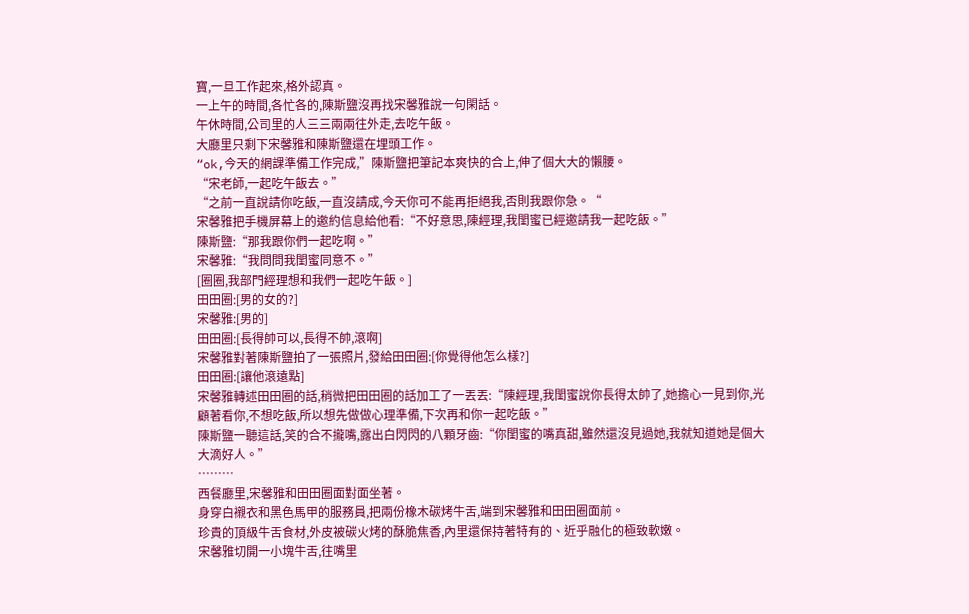寶,一旦工作起來,格外認真。
一上午的時間,各忙各的,陳斯鹽沒再找宋馨雅說一句閑話。
午休時間,公司里的人三三兩兩往外走,去吃午飯。
大廳里只剩下宋馨雅和陳斯鹽還在埋頭工作。
“ok,今天的網課準備工作完成,”陳斯鹽把筆記本爽快的合上,伸了個大大的懶腰。
“宋老師,一起吃午飯去。”
“之前一直說請你吃飯,一直沒請成,今天你可不能再拒絕我,否則我跟你急。“
宋馨雅把手機屏幕上的邀約信息給他看:“不好意思,陳經理,我閨蜜已經邀請我一起吃飯。”
陳斯鹽:“那我跟你們一起吃啊。”
宋馨雅:“我問問我閨蜜同意不。”
[圈圈,我部門經理想和我們一起吃午飯。]
田田圈:[男的女的?]
宋馨雅:[男的]
田田圈:[長得帥可以,長得不帥,滾啊]
宋馨雅對著陳斯鹽拍了一張照片,發給田田圈:[你覺得他怎么樣?]
田田圈:[讓他滾遠點]
宋馨雅轉述田田圈的話,稍微把田田圈的話加工了一丟丟:“陳經理,我閨蜜說你長得太帥了,她擔心一見到你,光顧著看你,不想吃飯,所以想先做做心理準備,下次再和你一起吃飯。”
陳斯鹽一聽這話,笑的合不攏嘴,露出白閃閃的八顆牙齒:“你閨蜜的嘴真甜,雖然還沒見過她,我就知道她是個大大滴好人。”
………
西餐廳里,宋馨雅和田田圈面對面坐著。
身穿白襯衣和黑色馬甲的服務員,把兩份橡木碳烤牛舌,端到宋馨雅和田田圈面前。
珍貴的頂級牛舌食材,外皮被碳火烤的酥脆焦香,內里還保持著特有的、近乎融化的極致軟嫩。
宋馨雅切開一小塊牛舌,往嘴里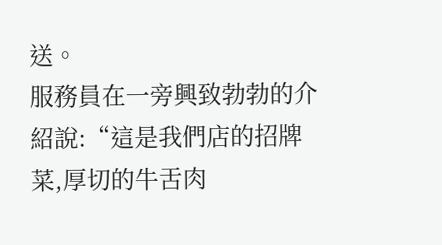送。
服務員在一旁興致勃勃的介紹說:“這是我們店的招牌菜,厚切的牛舌肉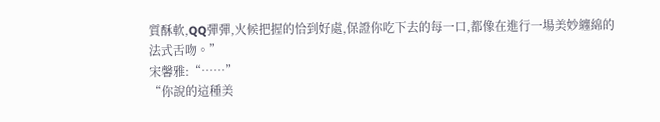質酥軟,QQ彈彈,火候把握的恰到好處,保證你吃下去的每一口,都像在進行一場美妙纏綿的法式舌吻。”
宋馨雅:“……”
“你說的這種美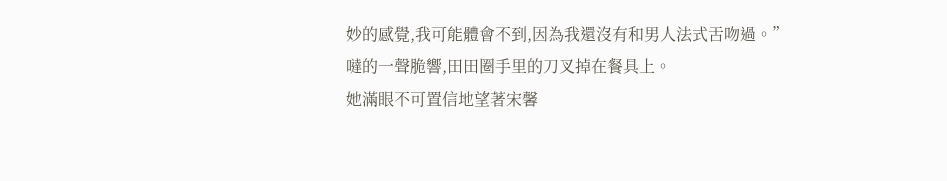妙的感覺,我可能體會不到,因為我還沒有和男人法式舌吻過。”
噠的一聲脆響,田田圈手里的刀叉掉在餐具上。
她滿眼不可置信地望著宋馨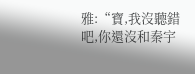雅:“寶,我沒聽錯吧,你還沒和秦宇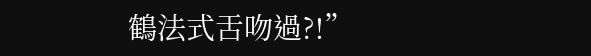鶴法式舌吻過?!”